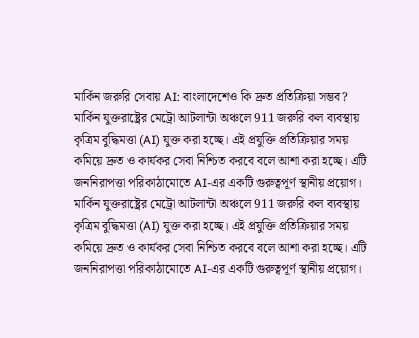মার্কিন জরুরি সেবায় AI: বাংলাদেশেও কি দ্রুত প্রতিক্রিয়া সম্ভব?
মার্কিন যুক্তরাষ্ট্রের মেট্রো আটলান্টা অঞ্চলে 911 জরুরি কল ব্যবস্থায় কৃত্রিম বুদ্ধিমত্তা (AI) যুক্ত করা হচ্ছে। এই প্রযুক্তি প্রতিক্রিয়ার সময় কমিয়ে দ্রুত ও কার্যকর সেবা নিশ্চিত করবে বলে আশা করা হচ্ছে। এটি জননিরাপত্তা পরিকাঠামোতে AI-এর একটি গুরুত্বপূর্ণ স্থানীয় প্রয়োগ।
মার্কিন যুক্তরাষ্ট্রের মেট্রো আটলান্টা অঞ্চলে 911 জরুরি কল ব্যবস্থায় কৃত্রিম বুদ্ধিমত্তা (AI) যুক্ত করা হচ্ছে। এই প্রযুক্তি প্রতিক্রিয়ার সময় কমিয়ে দ্রুত ও কার্যকর সেবা নিশ্চিত করবে বলে আশা করা হচ্ছে। এটি জননিরাপত্তা পরিকাঠামোতে AI-এর একটি গুরুত্বপূর্ণ স্থানীয় প্রয়োগ।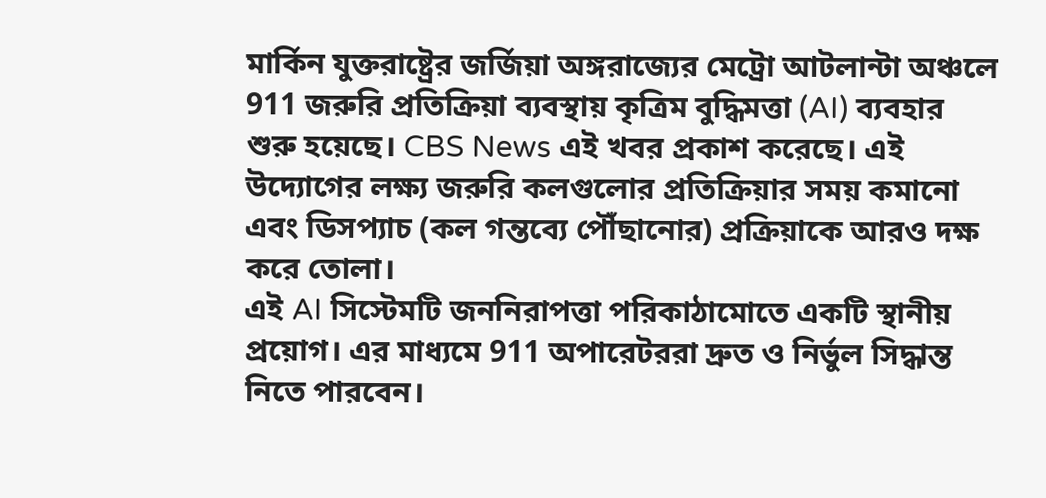মার্কিন যুক্তরাষ্ট্রের জর্জিয়া অঙ্গরাজ্যের মেট্রো আটলান্টা অঞ্চলে 911 জরুরি প্রতিক্রিয়া ব্যবস্থায় কৃত্রিম বুদ্ধিমত্তা (AI) ব্যবহার শুরু হয়েছে। CBS News এই খবর প্রকাশ করেছে। এই উদ্যোগের লক্ষ্য জরুরি কলগুলোর প্রতিক্রিয়ার সময় কমানো এবং ডিসপ্যাচ (কল গন্তব্যে পৌঁছানোর) প্রক্রিয়াকে আরও দক্ষ করে তোলা।
এই AI সিস্টেমটি জননিরাপত্তা পরিকাঠামোতে একটি স্থানীয় প্রয়োগ। এর মাধ্যমে 911 অপারেটররা দ্রুত ও নির্ভুল সিদ্ধান্ত নিতে পারবেন।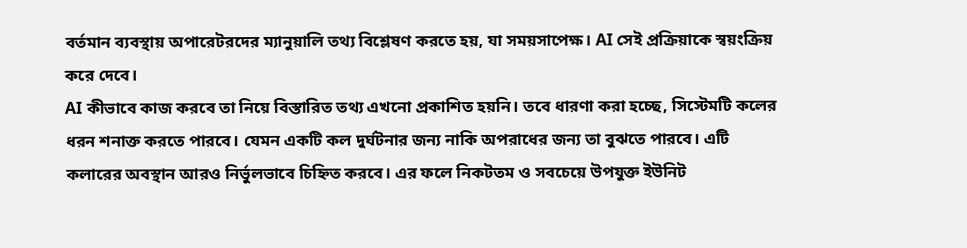বর্তমান ব্যবস্থায় অপারেটরদের ম্যানুয়ালি তথ্য বিশ্লেষণ করতে হয়, যা সময়সাপেক্ষ। AI সেই প্রক্রিয়াকে স্বয়ংক্রিয় করে দেবে।
AI কীভাবে কাজ করবে তা নিয়ে বিস্তারিত তথ্য এখনো প্রকাশিত হয়নি। তবে ধারণা করা হচ্ছে, সিস্টেমটি কলের ধরন শনাক্ত করতে পারবে। যেমন একটি কল দুর্ঘটনার জন্য নাকি অপরাধের জন্য তা বুঝতে পারবে। এটি কলারের অবস্থান আরও নির্ভুলভাবে চিহ্নিত করবে। এর ফলে নিকটতম ও সবচেয়ে উপযুক্ত ইউনিট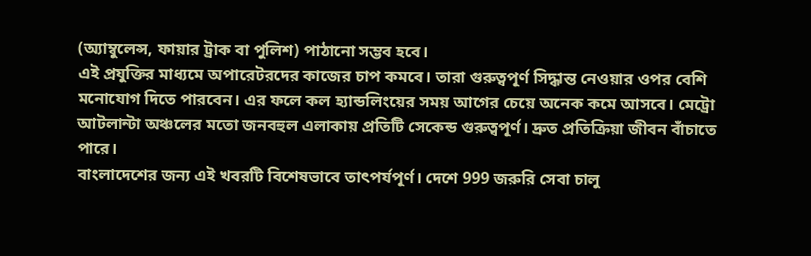(অ্যাম্বুলেন্স, ফায়ার ট্রাক বা পুলিশ) পাঠানো সম্ভব হবে।
এই প্রযুক্তির মাধ্যমে অপারেটরদের কাজের চাপ কমবে। তারা গুরুত্বপূর্ণ সিদ্ধান্ত নেওয়ার ওপর বেশি মনোযোগ দিতে পারবেন। এর ফলে কল হ্যান্ডলিংয়ের সময় আগের চেয়ে অনেক কমে আসবে। মেট্রো আটলান্টা অঞ্চলের মতো জনবহুল এলাকায় প্রতিটি সেকেন্ড গুরুত্বপূর্ণ। দ্রুত প্রতিক্রিয়া জীবন বাঁচাতে পারে।
বাংলাদেশের জন্য এই খবরটি বিশেষভাবে তাৎপর্যপূর্ণ। দেশে 999 জরুরি সেবা চালু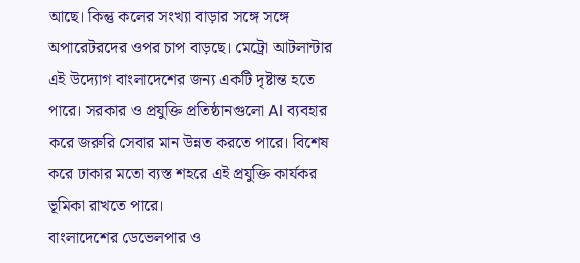আছে। কিন্তু কলের সংখ্যা বাড়ার সঙ্গে সঙ্গে অপারেটরদের ওপর চাপ বাড়ছে। মেট্রো আটলান্টার এই উদ্যোগ বাংলাদেশের জন্য একটি দৃষ্টান্ত হতে পারে। সরকার ও প্রযুক্তি প্রতিষ্ঠানগুলো AI ব্যবহার করে জরুরি সেবার মান উন্নত করতে পারে। বিশেষ করে ঢাকার মতো ব্যস্ত শহরে এই প্রযুক্তি কার্যকর ভূমিকা রাখতে পারে।
বাংলাদেশের ডেভেলপার ও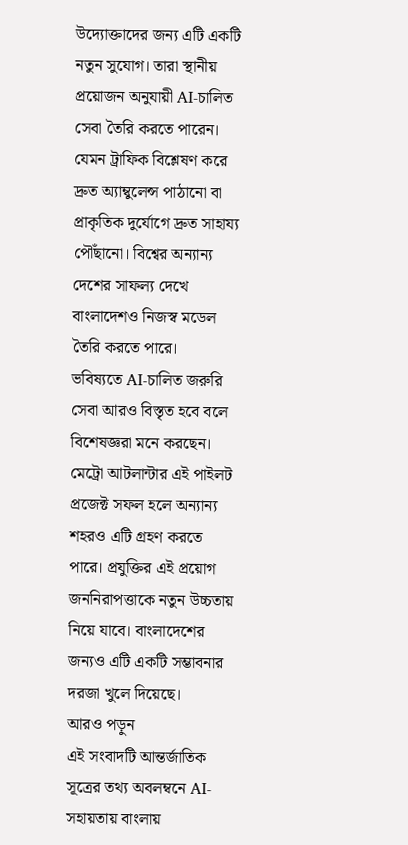উদ্যোক্তাদের জন্য এটি একটি নতুন সুযোগ। তারা স্থানীয় প্রয়োজন অনুযায়ী AI-চালিত সেবা তৈরি করতে পারেন। যেমন ট্রাফিক বিশ্লেষণ করে দ্রুত অ্যাম্বুলেন্স পাঠানো বা প্রাকৃতিক দুর্যোগে দ্রুত সাহায্য পৌঁছানো। বিশ্বের অন্যান্য দেশের সাফল্য দেখে বাংলাদেশও নিজস্ব মডেল তৈরি করতে পারে।
ভবিষ্যতে AI-চালিত জরুরি সেবা আরও বিস্তৃত হবে বলে বিশেষজ্ঞরা মনে করছেন। মেট্রো আটলান্টার এই পাইলট প্রজেক্ট সফল হলে অন্যান্য শহরও এটি গ্রহণ করতে পারে। প্রযুক্তির এই প্রয়োগ জননিরাপত্তাকে নতুন উচ্চতায় নিয়ে যাবে। বাংলাদেশের জন্যও এটি একটি সম্ভাবনার দরজা খুলে দিয়েছে।
আরও পড়ুন
এই সংবাদটি আন্তর্জাতিক সূত্রের তথ্য অবলম্বনে AI-সহায়তায় বাংলায়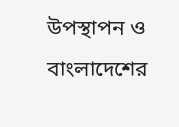উপস্থাপন ও বাংলাদেশের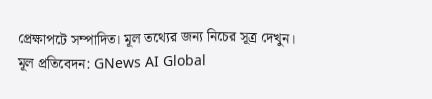প্রেক্ষাপটে সম্পাদিত। মূল তথ্যের জন্য নিচের সূত্র দেখুন।
মূল প্রতিবেদন: GNews AI Global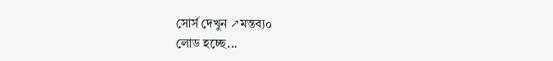সোর্স দেখুন ↗মন্তব্য০
লোড হচ্ছে...